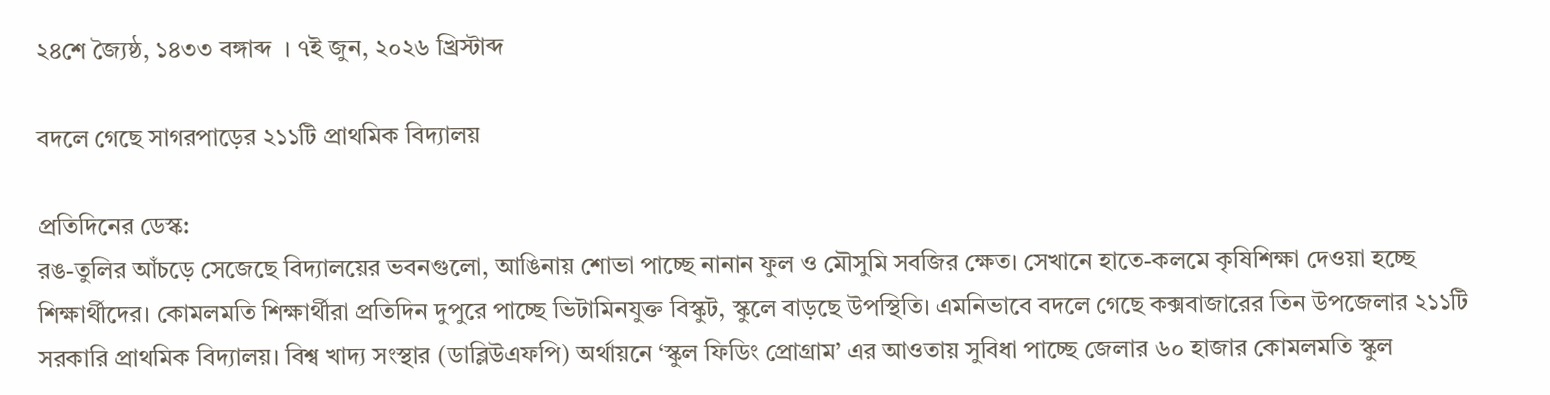২৪শে জ্যৈষ্ঠ, ১৪৩৩ বঙ্গাব্দ  । ৭ই জুন, ২০২৬ খ্রিস্টাব্দ

বদলে গেছে সাগরপাড়ের ২১১টি প্রাথমিক বিদ্যালয়

প্রতিদিনের ডেস্ক:
রঙ-তুলির আঁচড়ে সেজেছে বিদ্যালয়ের ভবনগুলো, আঙিনায় শোভা পাচ্ছে নানান ফুল ও মৌসুমি সবজির ক্ষেত। সেখানে হাতে-কলমে কৃষিশিক্ষা দেওয়া হচ্ছে শিক্ষার্থীদের। কোমলমতি শিক্ষার্থীরা প্রতিদিন দুপুরে পাচ্ছে ভিটামিনযুক্ত বিস্কুট, স্কুলে বাড়ছে উপস্থিতি। এমনিভাবে বদলে গেছে কক্সবাজারের তিন উপজেলার ২১১টি সরকারি প্রাথমিক বিদ্যালয়। বিশ্ব খাদ্য সংস্থার (ডাব্লিউএফপি) অর্থায়নে ‘স্কুল ফিডিং প্রোগ্রাম’ এর আওতায় সুবিধা পাচ্ছে জেলার ৬০ হাজার কোমলমতি স্কুল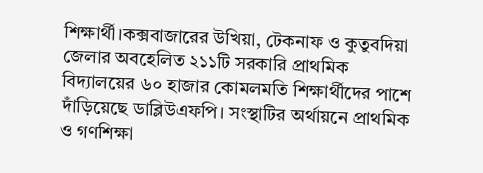শিক্ষার্থী।কক্সবাজারের উখিয়া, টেকনাফ ও কুতুবদিয়া জেলার অবহেলিত ২১১টি সরকারি প্রাথমিক বিদ্যালয়ের ৬০ হাজার কোমলমতি শিক্ষার্থীদের পাশে দাঁড়িয়েছে ডাব্লিউএফপি। সংস্থাটির অর্থায়নে প্রাথমিক ও গণশিক্ষা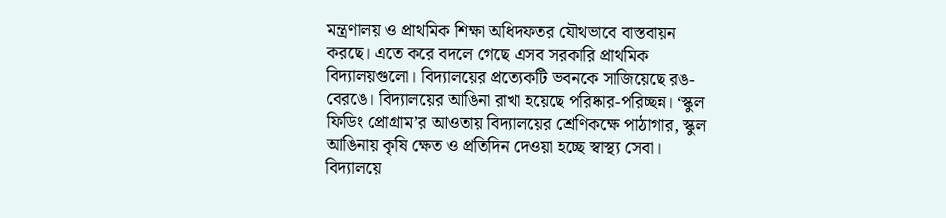মন্ত্রণালয় ও প্রাথমিক শিক্ষা অধিদফতর যৌথভাবে বাস্তবায়ন করছে। এতে করে বদলে গেছে এসব সরকারি প্রাথমিক বিদ্যালয়গুলো। বিদ্যালয়ের প্রত্যেকটি ভবনকে সাজিয়েছে রঙ-বেরঙে। বিদ্যালয়ের আঙিনা রাখা হয়েছে পরিষ্কার-পরিচ্ছন্ন। ‘স্কুল ফিডিং প্রোগ্রাম’র আওতায় বিদ্যালয়ের শ্রেণিকক্ষে পাঠাগার, স্কুল আঙিনায় কৃষি ক্ষেত ও প্রতিদিন দেওয়া হচ্ছে স্বাস্থ্য সেবা। বিদ্যালয়ে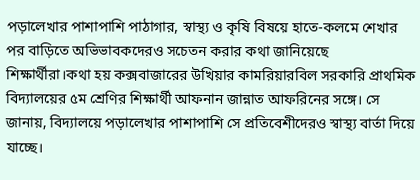পড়ালেখার পাশাপাশি পাঠাগার, স্বাস্থ্য ও কৃষি বিষয়ে হাতে-কলমে শেখার পর বাড়িতে অভিভাবকদেরও সচেতন করার কথা জানিয়েছে শিক্ষার্থীরা।কথা হয় কক্সবাজারের উখিয়ার কামরিয়ারবিল সরকারি প্রাথমিক বিদ্যালয়ের ৫ম শ্রেণির শিক্ষার্থী আফনান জান্নাত আফরিনের সঙ্গে। সে জানায়, বিদ্যালয়ে পড়ালেখার পাশাপাশি সে প্রতিবেশীদেরও স্বাস্থ্য বার্তা দিয়ে যাচ্ছে।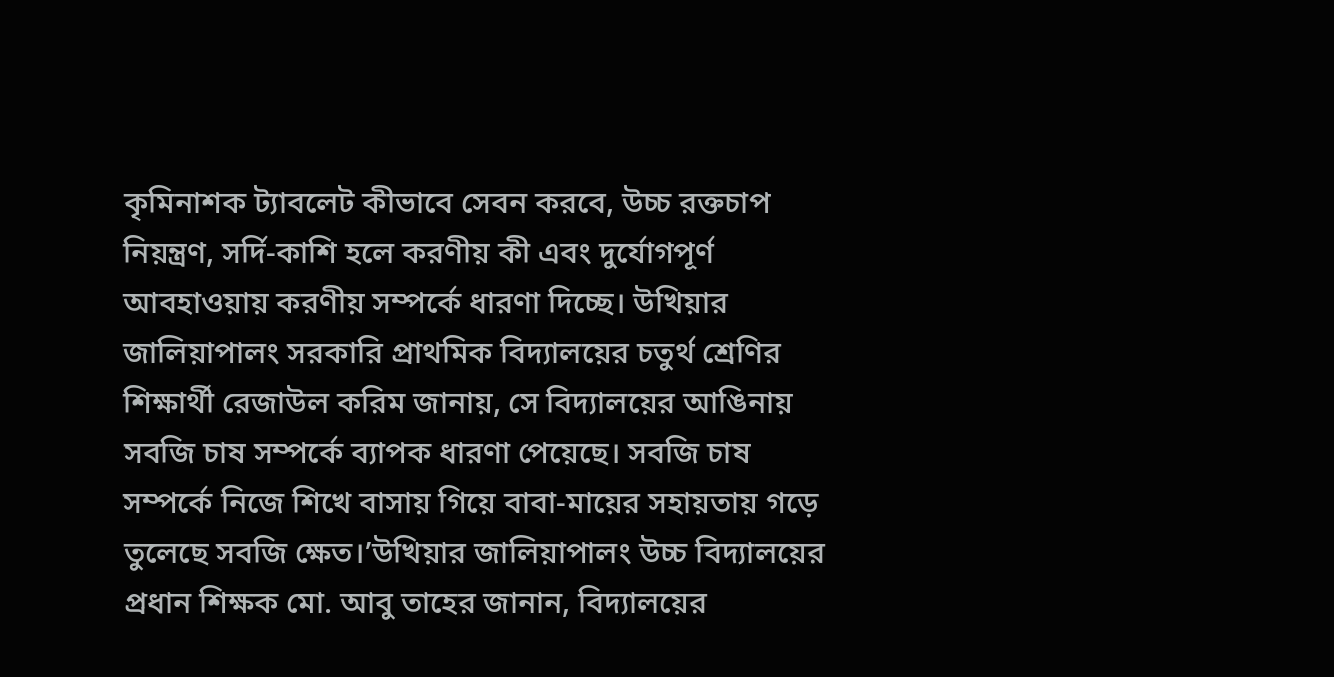কৃমিনাশক ট্যাবলেট কীভাবে সেবন করবে, উচ্চ রক্তচাপ নিয়ন্ত্রণ, সর্দি-কাশি হলে করণীয় কী এবং দুর্যোগপূর্ণ আবহাওয়ায় করণীয় সম্পর্কে ধারণা দিচ্ছে। উখিয়ার জালিয়াপালং সরকারি প্রাথমিক বিদ্যালয়ের চতুর্থ শ্রেণির শিক্ষার্থী রেজাউল করিম জানায়, সে বিদ্যালয়ের আঙিনায় সবজি চাষ সম্পর্কে ব্যাপক ধারণা পেয়েছে। সবজি চাষ সম্পর্কে নিজে শিখে বাসায় গিয়ে বাবা-মায়ের সহায়তায় গড়ে তুলেছে সবজি ক্ষেত।’উখিয়ার জালিয়াপালং উচ্চ বিদ্যালয়ের প্রধান শিক্ষক মো. আবু তাহের জানান, বিদ্যালয়ের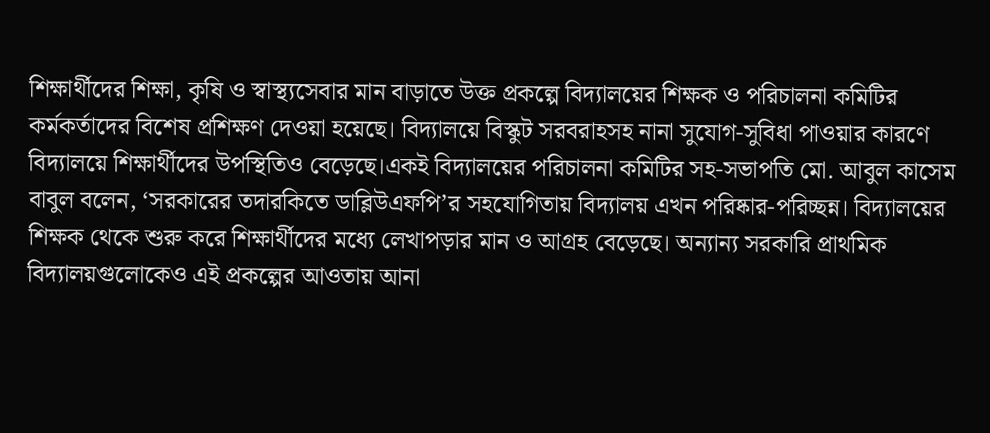শিক্ষার্থীদের শিক্ষা, কৃষি ও স্বাস্থ্যসেবার মান বাড়াতে উক্ত প্রকল্পে বিদ্যালয়ের শিক্ষক ও পরিচালনা কমিটির কর্মকর্তাদের বিশেষ প্রশিক্ষণ দেওয়া হয়েছে। বিদ্যালয়ে বিস্কুট সরবরাহসহ নানা সুযোগ-সুবিধা পাওয়ার কারণে বিদ্যালয়ে শিক্ষার্থীদের উপস্থিতিও বেড়েছে।একই বিদ্যালয়ের পরিচালনা কমিটির সহ-সভাপতি মো. আবুল কাসেম বাবুল বলেন, ‘সরকারের তদারকিতে ডাব্লিউএফপি’র সহযোগিতায় বিদ্যালয় এখন পরিষ্কার-পরিচ্ছন্ন। বিদ্যালয়ের শিক্ষক থেকে শুরু করে শিক্ষার্থীদের মধ্যে লেখাপড়ার মান ও আগ্রহ বেড়েছে। অন্যান্য সরকারি প্রাথমিক বিদ্যালয়গুলোকেও এই প্রকল্পের আওতায় আনা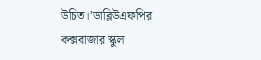উচিত।’ডাব্লিউএফপির কক্সবাজার স্কুল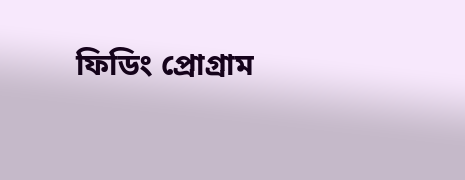ফিডিং প্রোগ্রাম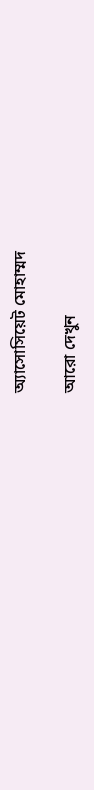অ্যাসোসিয়েট মোহাম্মদ

আরো দেখুন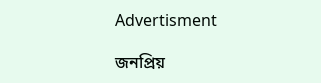Advertisment

জনপ্রিয়